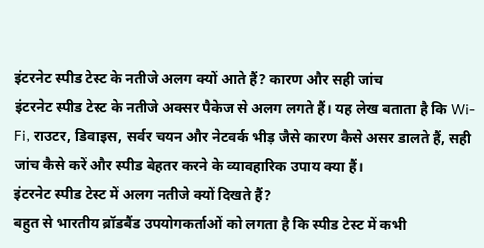इंटरनेट स्पीड टेस्ट के नतीजे अलग क्यों आते हैं? कारण और सही जांच
इंटरनेट स्पीड टेस्ट के नतीजे अक्सर पैकेज से अलग लगते हैं। यह लेख बताता है कि Wi-Fi, राउटर, डिवाइस, सर्वर चयन और नेटवर्क भीड़ जैसे कारण कैसे असर डालते हैं, सही जांच कैसे करें और स्पीड बेहतर करने के व्यावहारिक उपाय क्या हैं।
इंटरनेट स्पीड टेस्ट में अलग नतीजे क्यों दिखते हैं?
बहुत से भारतीय ब्रॉडबैंड उपयोगकर्ताओं को लगता है कि स्पीड टेस्ट में कभी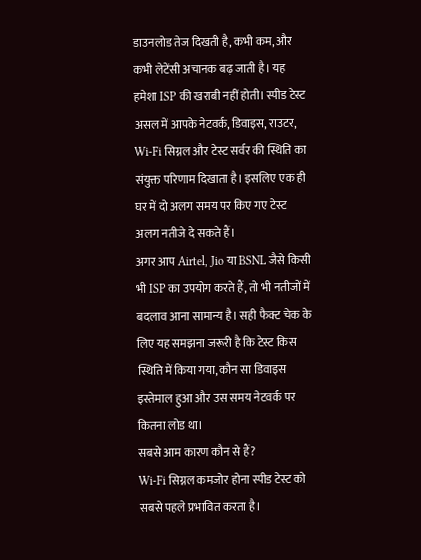डाउनलोड तेज दिखती है, कभी कम, और कभी लेटेंसी अचानक बढ़ जाती है। यह हमेशा ISP की खराबी नहीं होती। स्पीड टेस्ट असल में आपके नेटवर्क, डिवाइस, राउटर, Wi-Fi सिग्नल और टेस्ट सर्वर की स्थिति का संयुक्त परिणाम दिखाता है। इसलिए एक ही घर में दो अलग समय पर किए गए टेस्ट अलग नतीजे दे सकते हैं।
अगर आप Airtel, Jio या BSNL जैसे किसी भी ISP का उपयोग करते हैं, तो भी नतीजों में बदलाव आना सामान्य है। सही फैक्ट चेक के लिए यह समझना जरूरी है कि टेस्ट किस स्थिति में किया गया, कौन सा डिवाइस इस्तेमाल हुआ और उस समय नेटवर्क पर कितना लोड था।
सबसे आम कारण कौन से हैं?
Wi-Fi सिग्नल कमजोर होना स्पीड टेस्ट को सबसे पहले प्रभावित करता है।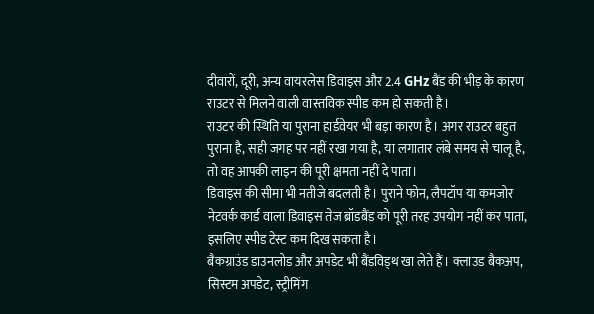दीवारों, दूरी, अन्य वायरलेस डिवाइस और 2.4 GHz बैंड की भीड़ के कारण राउटर से मिलने वाली वास्तविक स्पीड कम हो सकती है।
राउटर की स्थिति या पुराना हार्डवेयर भी बड़ा कारण है। अगर राउटर बहुत पुराना है, सही जगह पर नहीं रखा गया है, या लगातार लंबे समय से चालू है, तो वह आपकी लाइन की पूरी क्षमता नहीं दे पाता।
डिवाइस की सीमा भी नतीजे बदलती है। पुराने फोन, लैपटॉप या कमजोर नेटवर्क कार्ड वाला डिवाइस तेज ब्रॉडबैंड को पूरी तरह उपयोग नहीं कर पाता, इसलिए स्पीड टेस्ट कम दिख सकता है।
बैकग्राउंड डाउनलोड और अपडेट भी बैंडविड्थ खा लेते हैं। क्लाउड बैकअप, सिस्टम अपडेट, स्ट्रीमिंग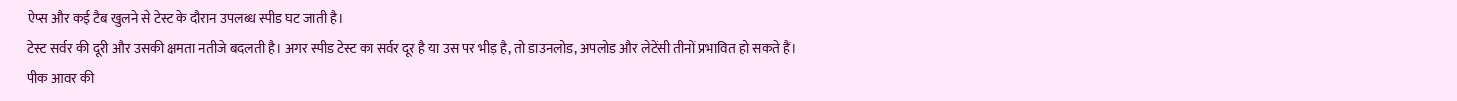ऐप्स और कई टैब खुलने से टेस्ट के दौरान उपलब्ध स्पीड घट जाती है।
टेस्ट सर्वर की दूरी और उसकी क्षमता नतीजे बदलती है। अगर स्पीड टेस्ट का सर्वर दूर है या उस पर भीड़ है, तो डाउनलोड, अपलोड और लेटेंसी तीनों प्रभावित हो सकते हैं।
पीक आवर की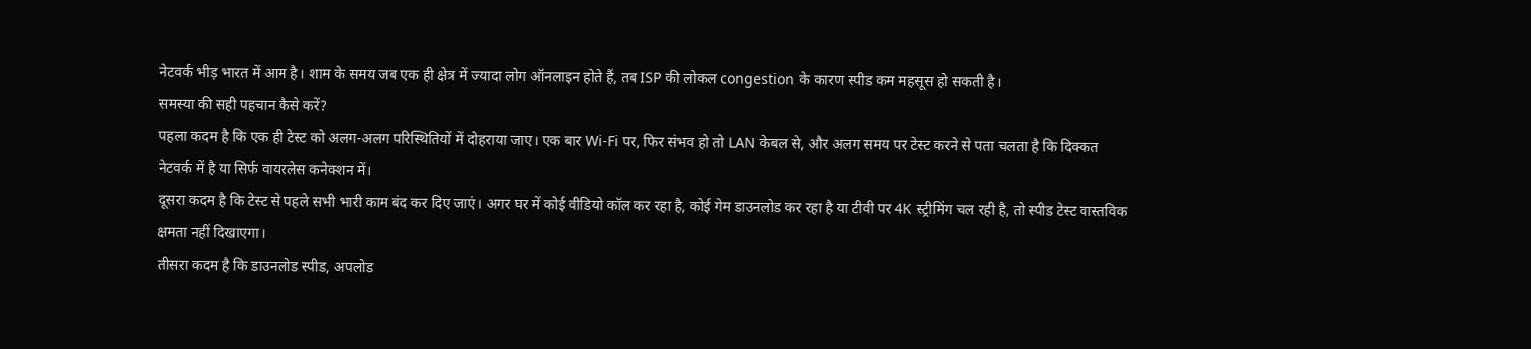नेटवर्क भीड़ भारत में आम है। शाम के समय जब एक ही क्षेत्र में ज्यादा लोग ऑनलाइन होते हैं, तब ISP की लोकल congestion के कारण स्पीड कम महसूस हो सकती है।
समस्या की सही पहचान कैसे करें?
पहला कदम है कि एक ही टेस्ट को अलग-अलग परिस्थितियों में दोहराया जाए। एक बार Wi-Fi पर, फिर संभव हो तो LAN केबल से, और अलग समय पर टेस्ट करने से पता चलता है कि दिक्कत नेटवर्क में है या सिर्फ वायरलेस कनेक्शन में।
दूसरा कदम है कि टेस्ट से पहले सभी भारी काम बंद कर दिए जाएं। अगर घर में कोई वीडियो कॉल कर रहा है, कोई गेम डाउनलोड कर रहा है या टीवी पर 4K स्ट्रीमिंग चल रही है, तो स्पीड टेस्ट वास्तविक क्षमता नहीं दिखाएगा।
तीसरा कदम है कि डाउनलोड स्पीड, अपलोड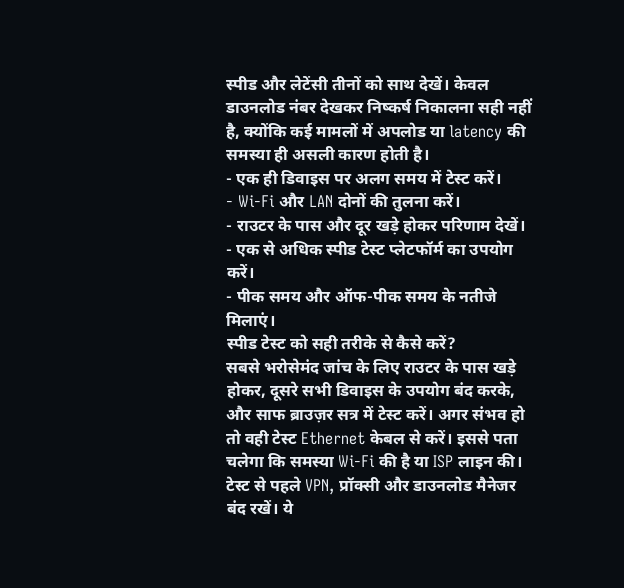स्पीड और लेटेंसी तीनों को साथ देखें। केवल डाउनलोड नंबर देखकर निष्कर्ष निकालना सही नहीं है, क्योंकि कई मामलों में अपलोड या latency की समस्या ही असली कारण होती है।
- एक ही डिवाइस पर अलग समय में टेस्ट करें।
- Wi-Fi और LAN दोनों की तुलना करें।
- राउटर के पास और दूर खड़े होकर परिणाम देखें।
- एक से अधिक स्पीड टेस्ट प्लेटफॉर्म का उपयोग करें।
- पीक समय और ऑफ-पीक समय के नतीजे मिलाएं।
स्पीड टेस्ट को सही तरीके से कैसे करें?
सबसे भरोसेमंद जांच के लिए राउटर के पास खड़े होकर, दूसरे सभी डिवाइस के उपयोग बंद करके, और साफ ब्राउज़र सत्र में टेस्ट करें। अगर संभव हो तो वही टेस्ट Ethernet केबल से करें। इससे पता चलेगा कि समस्या Wi-Fi की है या ISP लाइन की।
टेस्ट से पहले VPN, प्रॉक्सी और डाउनलोड मैनेजर बंद रखें। ये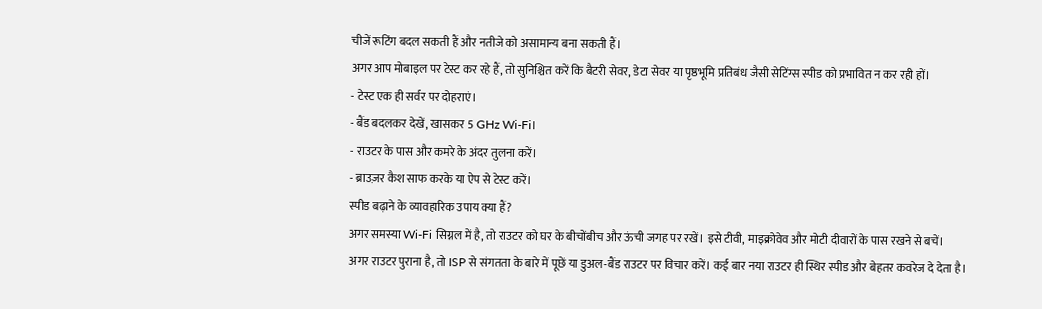चीजें रूटिंग बदल सकती हैं और नतीजे को असामान्य बना सकती हैं।
अगर आप मोबाइल पर टेस्ट कर रहे हैं, तो सुनिश्चित करें कि बैटरी सेवर, डेटा सेवर या पृष्ठभूमि प्रतिबंध जैसी सेटिंग्स स्पीड को प्रभावित न कर रही हों।
- टेस्ट एक ही सर्वर पर दोहराएं।
- बैंड बदलकर देखें, खासकर 5 GHz Wi-Fi।
- राउटर के पास और कमरे के अंदर तुलना करें।
- ब्राउज़र कैश साफ करके या ऐप से टेस्ट करें।
स्पीड बढ़ाने के व्यावहारिक उपाय क्या हैं?
अगर समस्या Wi-Fi सिग्नल में है, तो राउटर को घर के बीचोंबीच और ऊंची जगह पर रखें। इसे टीवी, माइक्रोवेव और मोटी दीवारों के पास रखने से बचें।
अगर राउटर पुराना है, तो ISP से संगतता के बारे में पूछें या डुअल-बैंड राउटर पर विचार करें। कई बार नया राउटर ही स्थिर स्पीड और बेहतर कवरेज दे देता है।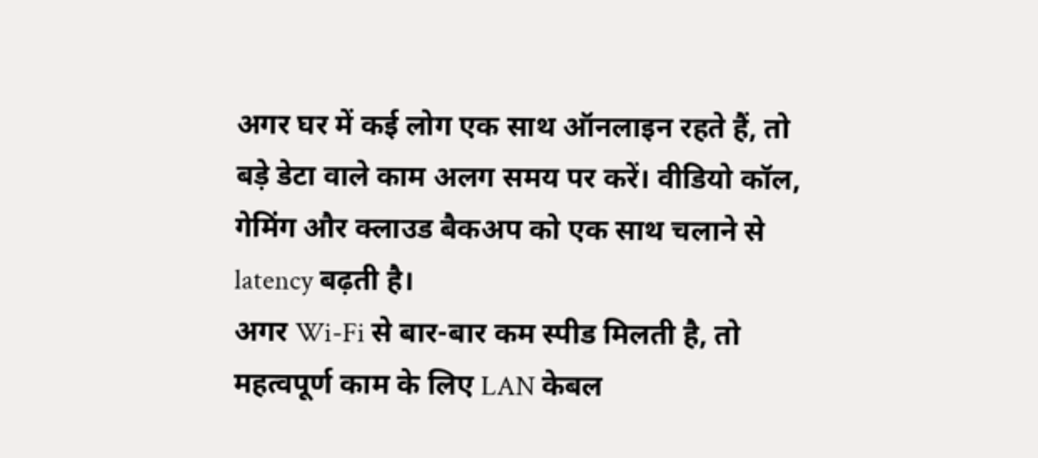अगर घर में कई लोग एक साथ ऑनलाइन रहते हैं, तो बड़े डेटा वाले काम अलग समय पर करें। वीडियो कॉल, गेमिंग और क्लाउड बैकअप को एक साथ चलाने से latency बढ़ती है।
अगर Wi-Fi से बार-बार कम स्पीड मिलती है, तो महत्वपूर्ण काम के लिए LAN केबल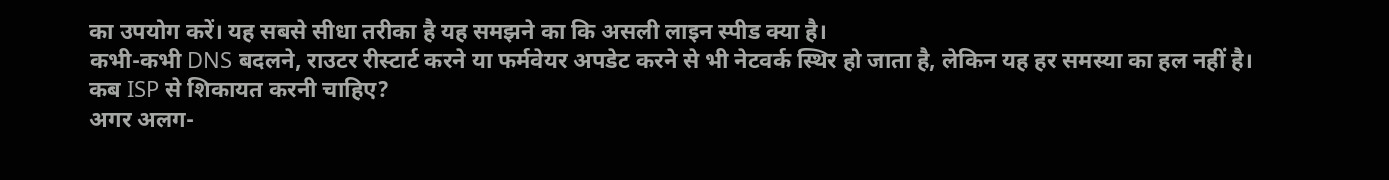का उपयोग करें। यह सबसे सीधा तरीका है यह समझने का कि असली लाइन स्पीड क्या है।
कभी-कभी DNS बदलने, राउटर रीस्टार्ट करने या फर्मवेयर अपडेट करने से भी नेटवर्क स्थिर हो जाता है, लेकिन यह हर समस्या का हल नहीं है।
कब ISP से शिकायत करनी चाहिए?
अगर अलग-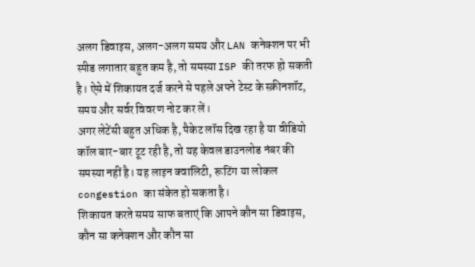अलग डिवाइस, अलग-अलग समय और LAN कनेक्शन पर भी स्पीड लगातार बहुत कम है, तो समस्या ISP की तरफ हो सकती है। ऐसे में शिकायत दर्ज करने से पहले अपने टेस्ट के स्क्रीनशॉट, समय और सर्वर विवरण नोट कर लें।
अगर लेटेंसी बहुत अधिक है, पैकेट लॉस दिख रहा है या वीडियो कॉल बार-बार टूट रही है, तो यह केवल डाउनलोड नंबर की समस्या नहीं है। यह लाइन क्वालिटी, रूटिंग या लोकल congestion का संकेत हो सकता है।
शिकायत करते समय साफ बताएं कि आपने कौन सा डिवाइस, कौन सा कनेक्शन और कौन सा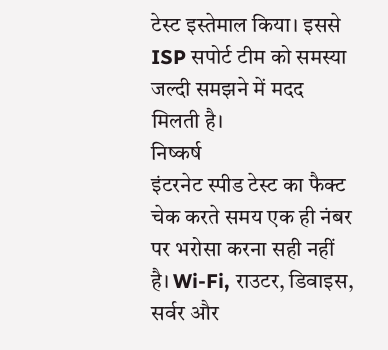टेस्ट इस्तेमाल किया। इससे ISP सपोर्ट टीम को समस्या जल्दी समझने में मदद मिलती है।
निष्कर्ष
इंटरनेट स्पीड टेस्ट का फैक्ट चेक करते समय एक ही नंबर पर भरोसा करना सही नहीं है। Wi-Fi, राउटर, डिवाइस, सर्वर और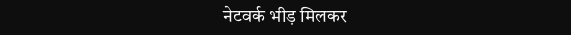नेटवर्क भीड़ मिलकर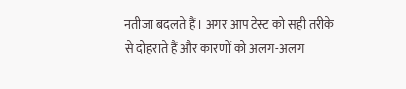नतीजा बदलते हैं। अगर आप टेस्ट को सही तरीके से दोहराते हैं और कारणों को अलग-अलग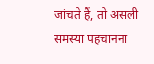जांचते हैं, तो असली समस्या पहचानना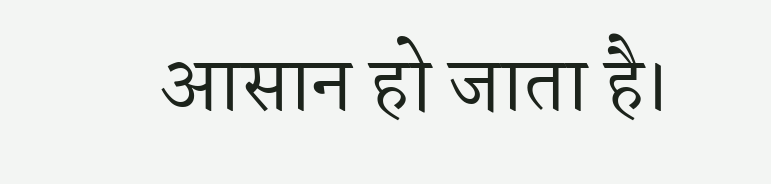आसान हो जाता है।